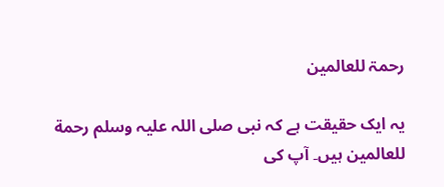رحمۃ للعالمین

یہ ایک حقیقت ہے کہ نبی صلی اللہ علیہ وسلم رحمة للعالمين ہیں۔ آپ کی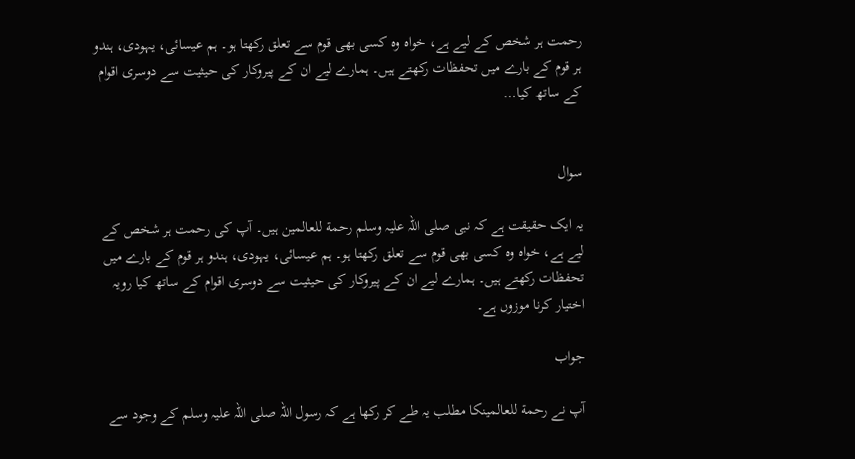رحمت ہر شخص کے لیے ہے، خواہ وہ کسی بھی قوم سے تعلق رکھتا ہو۔ ہم عیسائی، یہودی، ہندو ہر قوم کے بارے میں تحفظات رکھتے ہیں۔ ہمارے لیے ان کے پیروکار کی حیثیت سے دوسری اقوام کے ساتھ کیا…


سوال

یہ ایک حقیقت ہے کہ نبی صلی اللہ علیہ وسلم رحمة للعالمين ہیں۔ آپ کی رحمت ہر شخص کے لیے ہے، خواہ وہ کسی بھی قوم سے تعلق رکھتا ہو۔ ہم عیسائی، یہودی، ہندو ہر قوم کے بارے میں تحفظات رکھتے ہیں۔ ہمارے لیے ان کے پیروکار کی حیثیت سے دوسری اقوام کے ساتھ کیا رویہ اختیار کرنا موزوں ہے۔

جواب

آپ نے رحمة للعالمينکا مطلب یہ طے کر رکھا ہے کہ رسول اللہ صلی اللہ علیہ وسلم کے وجود سے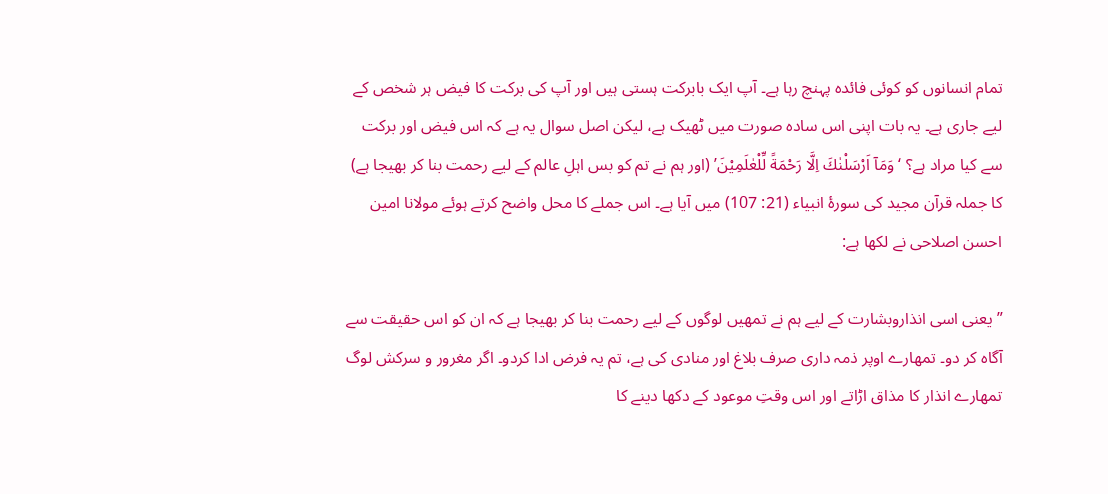تمام انسانوں کو کوئی فائدہ پہنچ رہا ہے۔ آپ ایک بابرکت ہستی ہیں اور آپ کی برکت کا فیض ہر شخص کے لیے جاری ہے۔ یہ بات اپنی اس سادہ صورت میں ٹھیک ہے، لیکن اصل سوال یہ ہے کہ اس فیض اور برکت سے کیا مراد ہے؟ ‘وَمَآ اَرْسَلْنٰكَ اِلَّا رَحْمَةً لِّلْعٰلَمِيْنَ’ (اور ہم نے تم کو بس اہلِ عالم کے لیے رحمت بنا کر بھیجا ہے) کا جملہ قرآن مجید کی سورۂ انبیاء (21: 107) میں آیا ہے۔ اس جملے کا محل واضح کرتے ہوئے مولانا امین احسن اصلاحی نے لکھا ہے:

”یعنی اسی انذاروبشارت کے لیے ہم نے تمھیں لوگوں کے لیے رحمت بنا کر بھیجا ہے کہ ان کو اس حقیقت سے آگاہ کر دو۔ تمھارے اوپر ذمہ داری صرف بلاغ اور منادی کی ہے، تم یہ فرض ادا کردو۔ اگر مغرور و سرکش لوگ تمھارے انذار کا مذاق اڑاتے اور اس وقتِ موعود کے دکھا دینے کا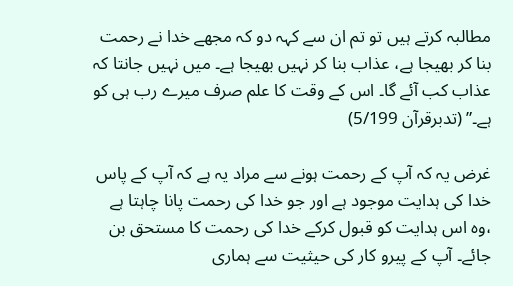مطالبہ کرتے ہیں تو تم ان سے کہہ دو کہ مجھے خدا نے رحمت بنا کر بھیجا ہے، عذاب بنا کر نہیں بھیجا ہے۔ میں نہیں جانتا کہ عذاب کب آئے گا۔ اس کے وقت کا علم صرف میرے رب ہی کو ہے۔” (تدبرقرآن 5/199)

غرض یہ کہ آپ کے رحمت ہونے سے مراد یہ ہے کہ آپ کے پاس خدا کی ہدایت موجود ہے اور جو خدا کی رحمت پانا چاہتا ہے ،وہ اس ہدایت کو قبول کرکے خدا کی رحمت کا مستحق بن جائے۔ آپ کے پیرو کار کی حیثیت سے ہماری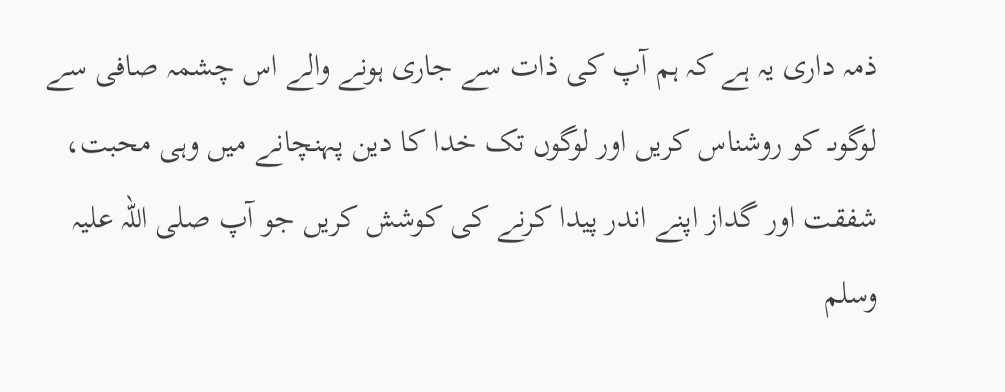ذمہ داری یہ ہے کہ ہم آپ کی ذات سے جاری ہونے والے اس چشمہ صافی سے لوگوںـ کو روشناس کریں اور لوگوں تک خدا کا دین پہنچانے میں وہی محبت، شفقت اور گداز اپنے اندر پیدا کرنے کی کوشش کریں جو آپ صلی اللہ علیہ وسلم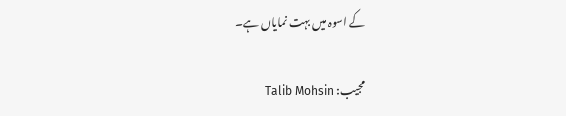کے اسوہ میں بہت نمایاں ہے۔

مجیب: Talib Mohsin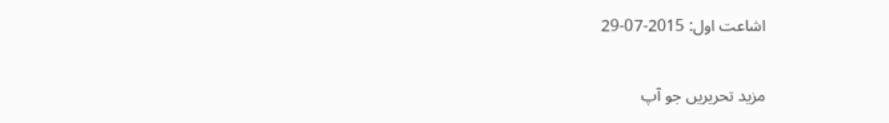اشاعت اول: 2015-07-29

مزید تحریریں جو آپ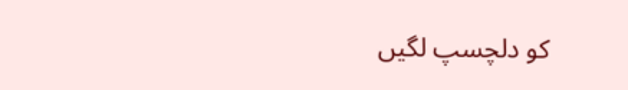کو دلچسپ لگیں